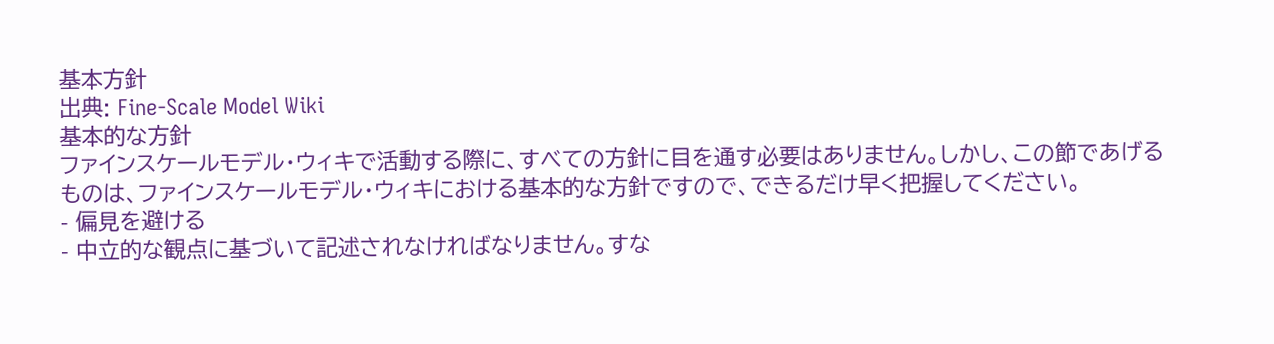基本方針
出典: Fine-Scale Model Wiki
基本的な方針
ファインスケールモデル・ウィキで活動する際に、すべての方針に目を通す必要はありません。しかし、この節であげるものは、ファインスケールモデル・ウィキにおける基本的な方針ですので、できるだけ早く把握してください。
- 偏見を避ける
- 中立的な観点に基づいて記述されなければなりません。すな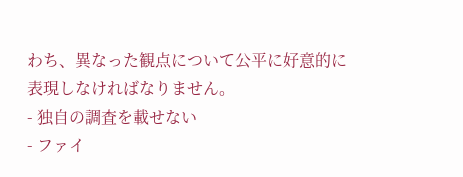わち、異なった観点について公平に好意的に表現しなければなりません。
- 独自の調査を載せない
- ファイ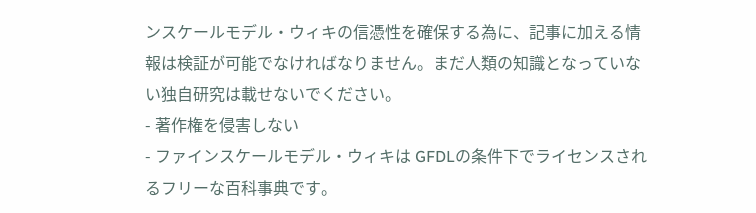ンスケールモデル・ウィキの信憑性を確保する為に、記事に加える情報は検証が可能でなければなりません。まだ人類の知識となっていない独自研究は載せないでください。
- 著作権を侵害しない
- ファインスケールモデル・ウィキは GFDLの条件下でライセンスされるフリーな百科事典です。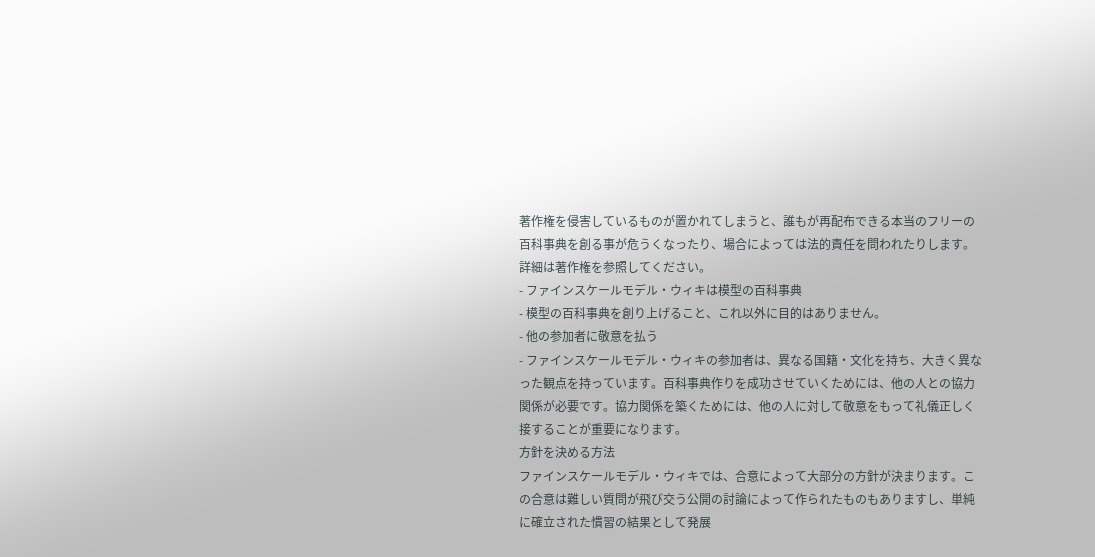著作権を侵害しているものが置かれてしまうと、誰もが再配布できる本当のフリーの百科事典を創る事が危うくなったり、場合によっては法的責任を問われたりします。詳細は著作権を参照してください。
- ファインスケールモデル・ウィキは模型の百科事典
- 模型の百科事典を創り上げること、これ以外に目的はありません。
- 他の参加者に敬意を払う
- ファインスケールモデル・ウィキの参加者は、異なる国籍・文化を持ち、大きく異なった観点を持っています。百科事典作りを成功させていくためには、他の人との協力関係が必要です。協力関係を築くためには、他の人に対して敬意をもって礼儀正しく接することが重要になります。
方針を決める方法
ファインスケールモデル・ウィキでは、合意によって大部分の方針が決まります。この合意は難しい質問が飛び交う公開の討論によって作られたものもありますし、単純に確立された慣習の結果として発展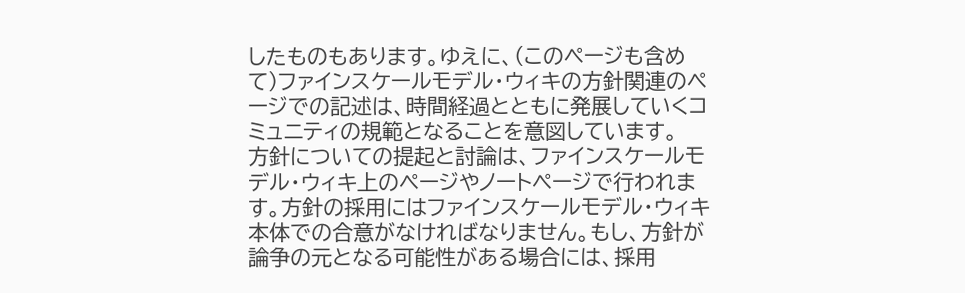したものもあります。ゆえに、(このページも含めて)ファインスケールモデル・ウィキの方針関連のページでの記述は、時間経過とともに発展していくコミュニティの規範となることを意図しています。
方針についての提起と討論は、ファインスケールモデル・ウィキ上のページやノートページで行われます。方針の採用にはファインスケールモデル・ウィキ本体での合意がなければなりません。もし、方針が論争の元となる可能性がある場合には、採用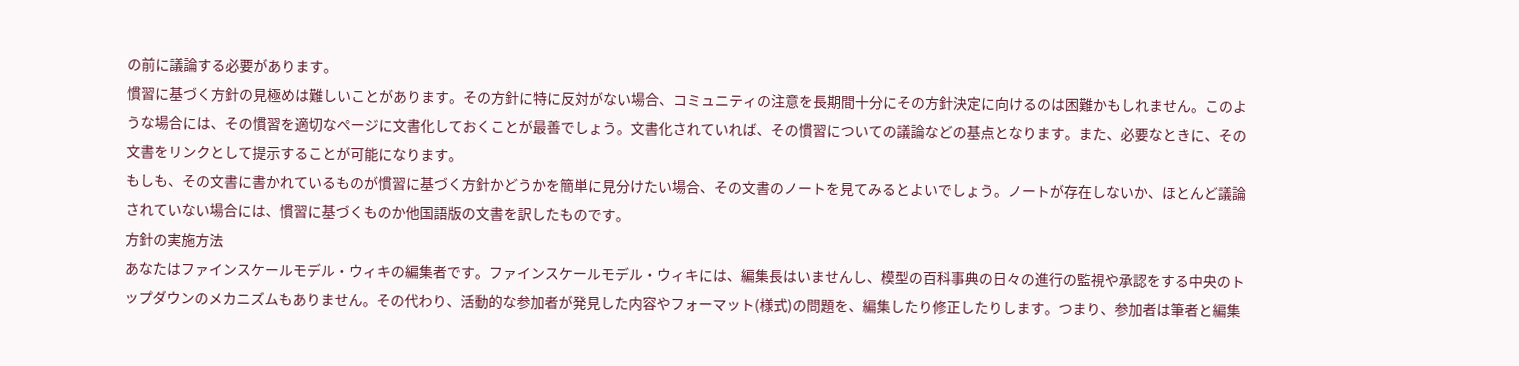の前に議論する必要があります。
慣習に基づく方針の見極めは難しいことがあります。その方針に特に反対がない場合、コミュニティの注意を長期間十分にその方針決定に向けるのは困難かもしれません。このような場合には、その慣習を適切なページに文書化しておくことが最善でしょう。文書化されていれば、その慣習についての議論などの基点となります。また、必要なときに、その文書をリンクとして提示することが可能になります。
もしも、その文書に書かれているものが慣習に基づく方針かどうかを簡単に見分けたい場合、その文書のノートを見てみるとよいでしょう。ノートが存在しないか、ほとんど議論されていない場合には、慣習に基づくものか他国語版の文書を訳したものです。
方針の実施方法
あなたはファインスケールモデル・ウィキの編集者です。ファインスケールモデル・ウィキには、編集長はいませんし、模型の百科事典の日々の進行の監視や承認をする中央のトップダウンのメカニズムもありません。その代わり、活動的な参加者が発見した内容やフォーマット(様式)の問題を、編集したり修正したりします。つまり、参加者は筆者と編集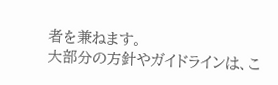者を兼ねます。
大部分の方針やガイドラインは、こ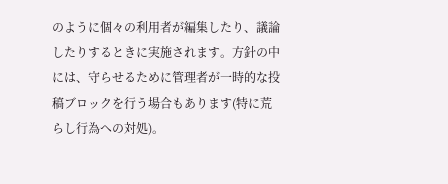のように個々の利用者が編集したり、議論したりするときに実施されます。方針の中には、守らせるために管理者が一時的な投稿ブロックを行う場合もあります(特に荒らし行為への対処)。